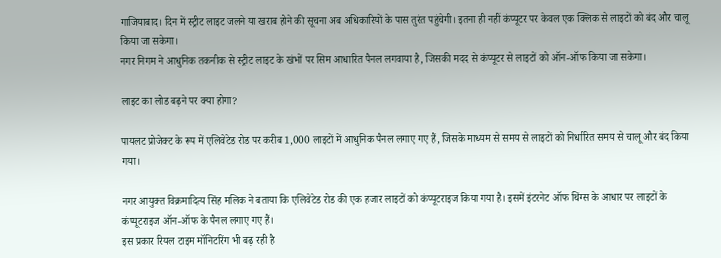गाजियाबाद। दिन में स्ट्रीट लाइट जलने या खराब होने की सूचना अब अधिकारियों के पास तुरंत पहुंचेगी। इतना ही नहीं कंप्यूटर पर केवल एक क्लिक से लाइटों को बंद और चालू किया जा सकेगा।
नगर निगम ने आधुनिक तकनीक से स्ट्रीट लाइट के खंभों पर सिम आधारित पैनल लगवाया है, जिसकी मदद से कंप्यूटर से लाइटों को ऑन-ऑफ किया जा सकेगा।

लाइट का लोड बढ़ने पर क्या होगा?

पायलट प्रोजेक्ट के रूप में एलिवेटेड रोड पर करीब 1,000 लाइटों में आधुनिक पैनल लगाए गए हैं, जिसके माध्यम से समय से लाइटों को निर्धारित समय से चालू और बंद किया गया।

नगर आयुक्त विक्रमादित्य सिंह मलिक ने बताया कि एलिवेटेड रोड की एक हजार लाइटों को कंप्यूटराइज किया गया है। इसमें इंटरनेट ऑफ थिंग्स के आधार पर लाइटों के कंप्यूटराइज ऑन-ऑफ के पैनल लगाए गए हैं।
इस प्रकार रियल टाइम मॉनिटरिंग भी बढ़ रही है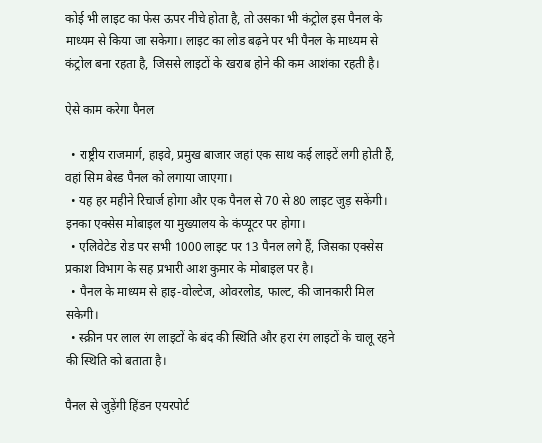कोई भी लाइट का फेस ऊपर नीचे होता है, तो उसका भी कंट्रोल इस पैनल के माध्यम से किया जा सकेगा। लाइट का लोड बढ़ने पर भी पैनल के माध्यम से कंट्रोल बना रहता है, जिससे लाइटों के खराब होने की कम आशंका रहती है।

ऐसे काम करेगा पैनल

  • राष्ट्रीय राजमार्ग, हाइवे, प्रमुख बाजार जहां एक साथ कई लाइटें लगी होती हैं, वहां सिम बेस्ड पैनल को लगाया जाएगा।
  • यह हर महीने रिचार्ज होगा और एक पैनल से 70 से 80 लाइट जुड़ सकेंगी। इनका एक्सेस मोबाइल या मुख्यालय के कंप्यूटर पर होगा।
  • एलिवेटेड रोड पर सभी 1000 लाइट पर 13 पैनल लगे हैं, जिसका एक्सेस प्रकाश विभाग के सह प्रभारी आश कुमार के मोबाइल पर है।
  • पैनल के माध्यम से हाइ-वोल्टेज, ओवरलोड, फाल्ट, की जानकारी मिल सकेगी।
  • स्क्रीन पर लाल रंग लाइटों के बंद की स्थिति और हरा रंग लाइटों के चालू रहने की स्थिति को बताता है।

पैनल से जुड़ेंगी हिंडन एयरपोर्ट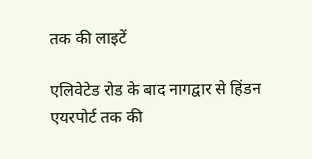तक की लाइटें

एलिवेटेड रोड के बाद नागद्वार से हिंडन एयरपोर्ट तक की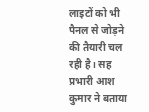लाइटों को भी पैनल से जोड़ने की तैयारी चल रही है। सह प्रभारी आश कुमार ने बताया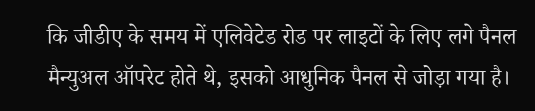कि जीडीए के समय में एलिवेटेड रोड पर लाइटों के लिए लगे पैनल मैन्युअल ऑपरेट होते थे, इसको आधुनिक पैनल से जोड़ा गया है।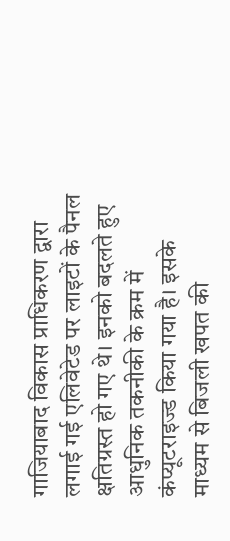गाजियाबाद विकास प्राधिकरण द्वारा लगाई गई एलिवेटेड पर लाइटों के पैनल क्षतिग्रस्त हो गए थे। इनको बदलते हुए आधुनिक तकनीकी के क्रम में कंप्यूटराइज्ड किया गया है। इसके माध्यम से बिजली खपत की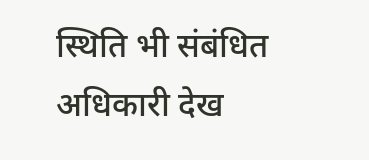स्थिति भी संबंधित अधिकारी देख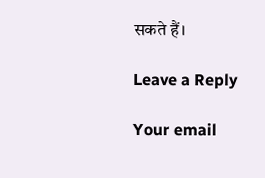सकते हैं।

Leave a Reply

Your email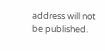address will not be published.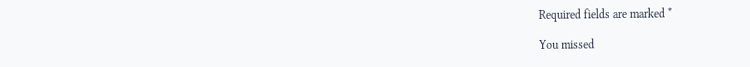Required fields are marked *

You missed